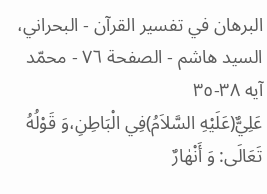البرهان في تفسير القرآن - البحراني، السيد هاشم - الصفحة ٧٦ - محمّد آيه ٣٨-٣٥
عَلِيٌّ(عَلَيْهِ السَّلاَمُ)فِي الْبَاطِنِ،وَ قَوْلُهُ تَعَالَى: وَ أَنْهٰارٌ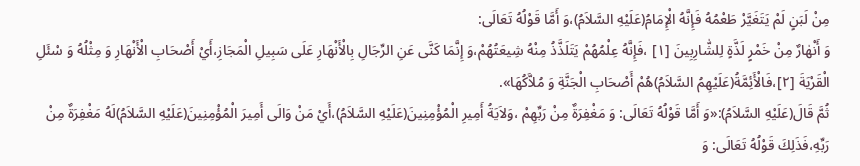مِنْ لَبَنٍ لَمْ يَتَغَيَّرْ طَعْمُهُ فَإِنَّهُ الْإِمَامُ(عَلَيْهِ السَّلاَمُ)،وَ أَمَّا قَوْلُهُ تَعَالَى:
وَ أَنْهٰارٌ مِنْ خَمْرٍ لَذَّةٍ لِلشّٰارِبِينَ [١] ،فَإِنَّهُ عِلْمُهُمْ يَتَلَذَّذُ مِنْهُ شِيعَتُهُمْ،وَ إِنَّمَا كَنَّى عَنِ الرِّجَالِ بِالْأَنْهَارِ عَلَى سَبِيلِ الْمَجَازِ،أَيْ أَصْحَابِ الْأَنْهَارِ وَ مِثْلُهُ وَ سْئَلِ الْقَرْيَةَ [٢]،فَالْأَئِمَّةُ(عَلَيْهِمُ السَّلاَمُ)هُمْ أَصْحَابِ الْجَنَّةِ وَ مُلاَّكُهَا».
ثُمَّ قَالَ(عَلَيْهِ السَّلاَمُ):«وَ أَمَّا قَوْلُهُ تَعَالَى: وَ مَغْفِرَةٌ مِنْ رَبِّهِمْ ،وَلاَيَةُ أَمِيرِ الْمُؤْمِنِينَ(عَلَيْهِ السَّلاَمُ)،أَيْ مَنْ وَالَى أَمِيرَ الْمُؤْمِنِينَ(عَلَيْهِ السَّلاَمُ)لَهُ مَغْفِرَةٌ مِنْ رَبِّهِ،فَذَلِكَ قَوْلُهُ تَعَالَى: وَ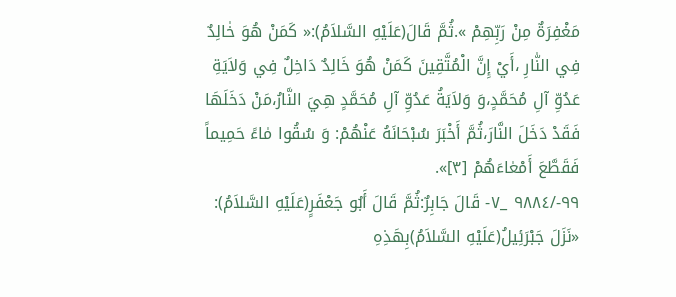مَغْفِرَةٌ مِنْ رَبِّهِمْ ».ثُمَّ قَالَ(عَلَيْهِ السَّلاَمُ):« كَمَنْ هُوَ خٰالِدٌ فِي النّٰارِ ،أَيْ إِنَّ الْمُتَّقِينَ كَمَنْ هُوَ خَالِدٌ دَاخِلٌ فِي وَلاَيَةِ عَدُوِّ آلِ مُحَمَّدٍ،وَ وَلاَيَةُ عَدُوِّ آلِ مُحَمَّدٍ هِيَ النَّارُ،مَنْ دَخَلَهَا فَقَدْ دَخَلَ النَّارَ،ثُمَّ أَخْبَرَ سُبْحَانَهُ عَنْهُمْ: وَ سُقُوا مٰاءً حَمِيماً فَقَطَّعَ أَمْعٰاءَهُمْ [٣]».
٩٩-/٩٨٨٤ _٧- قَالَ جَابِرٌ:ثُمَّ قَالَ أَبُو جَعْفَرٍ(عَلَيْهِ السَّلاَمُ): «نَزَلَ جَبْرَئِيلُ(عَلَيْهِ السَّلاَمُ)بِهَذِهِ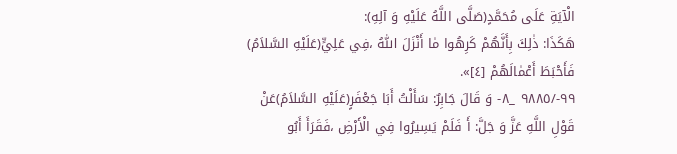الْآيَةِ عَلَى مُحَمَّدٍ(صَلَّى اللَّهُ عَلَيْهِ وَ آلِهِ):
هَكَذَا: ذٰلِكَ بِأَنَّهُمْ كَرِهُوا مٰا أَنْزَلَ اللّٰهُ ،فِي عَلِيٍّ(عَلَيْهِ السَّلاَمُ) فَأَحْبَطَ أَعْمٰالَهُمْ [٤]».
٩٩-/٩٨٨٥ _٨- وَ قَالَ جَابِرٌ: سَأَلْتُ أَبَا جَعْفَرٍ(عَلَيْهِ السَّلاَمُ)عَنْ قَوْلِ اللَّهِ عَزَّ وَ جَلَّ: أَ فَلَمْ يَسِيرُوا فِي الْأَرْضِ ،فَقَرَأَ أَبُو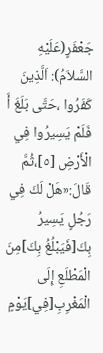جَعْفَرٍ(عَلَيْهِ السَّلاَمُ): اَلَّذِينَ كَفَرُوا ،حَتَّى بَلَغَ أَ فَلَمْ يَسِيرُوا فِي الْأَرْضِ [٥]،ثُمَّ قَالَ:«هَلْ لَكَ فِي رَجُلٍ يَسِيرُ بِكَ[فَيَبْلُغُ بِكَ]مِنَ الْمَطْلَعِ إِلَى الْمَغْرِبِ[فِي]يَوْمٍ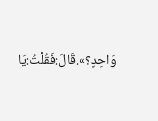وَاحِدٍ؟».قَالَ:فَقُلْتُ:يَا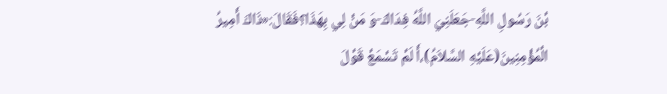بْنَ رَسُولِ اللَّهِ-جَعَلَنِيَ اللَّهُ فِدَاكَ-وَ مَنْ لِي بِهَذَا؟فَقَالَ:«ذَاكَ أَمِيرُ الْمُؤْمِنِينَ(عَلَيْهِ السَّلاَمُ)،أَ لَمْ تَسْمَعْ قَوْلَ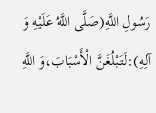رَسُولِ اللَّهِ(صَلَّى اللَّهُ عَلَيْهِ وَ آلِهِ):لَتَبْلُغَنَّ الْأَسْبَابَ،وَ اللَّهِ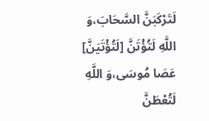لَتَرْكَبَنَّ السَّحَابَ،وَ اللَّهِ لَتُؤْتَنَّ [لَتُؤْتَيَنَّ] عَصَا مُوسَى،وَ اللَّهِ لَتُعْطَنَّ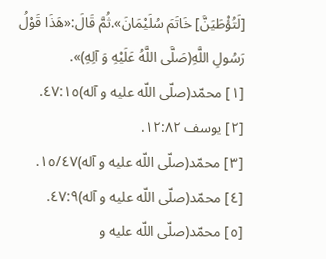[لَتُؤْطَيَنَّ] خَاتَمَ سُلَيْمَانَ».ثُمَّ قَالَ:«هَذَا قَوْلُ رَسُولِ اللَّهِ(صَلَّى اللَّهُ عَلَيْهِ وَ آلِهِ)».
[١] محمّد(صلّى اللّه عليه و آله)٤٧:١٥.
[٢] يوسف ١٢:٨٢.
[٣] محمّد(صلّى اللّه عليه و آله)١٥/٤٧.
[٤] محمّد(صلّى اللّه عليه و آله)٤٧:٩.
[٥] محمّد(صلّى اللّه عليه و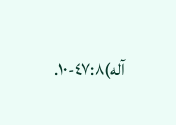آله)٤٧:٨-١٠.